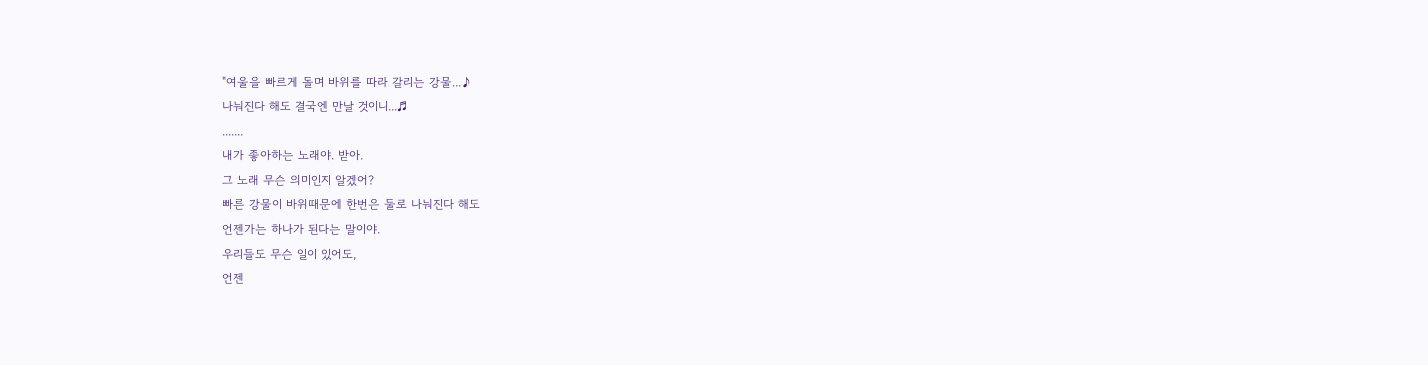"여울을 빠르게 돌며 바위를 따라 갈리는 강물...♪
나눠진다 해도 결국엔 만날 것이니...♬
.......
내가 좋아하는 노래야. 받아.
그 노래 무슨 의미인지 알겠어?
빠른 강물이 바위때문에 한번은 둘로 나눠진다 해도
언젠가는 하나가 된다는 말이야.
우리들도 무슨 일이 있어도,
언젠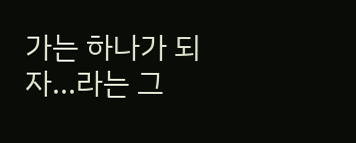가는 하나가 되자...라는 그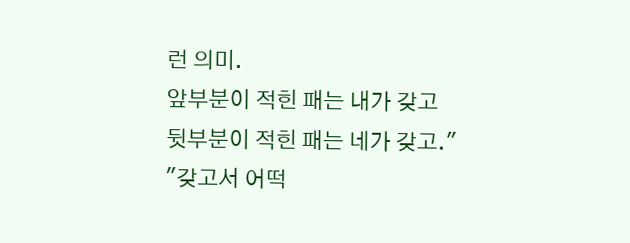런 의미.
앞부분이 적힌 패는 내가 갖고
뒷부분이 적힌 패는 네가 갖고."
"갖고서 어떡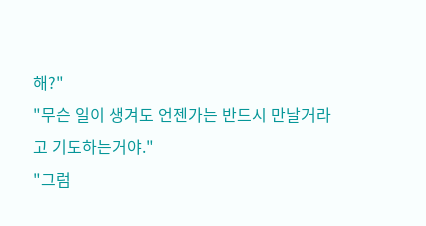해?"
"무슨 일이 생겨도 언젠가는 반드시 만날거라고 기도하는거야."
"그럼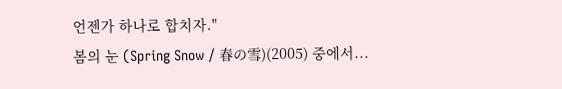언젠가 하나로 합치자."
봄의 눈 (Spring Snow / 春の雪)(2005) 중에서...